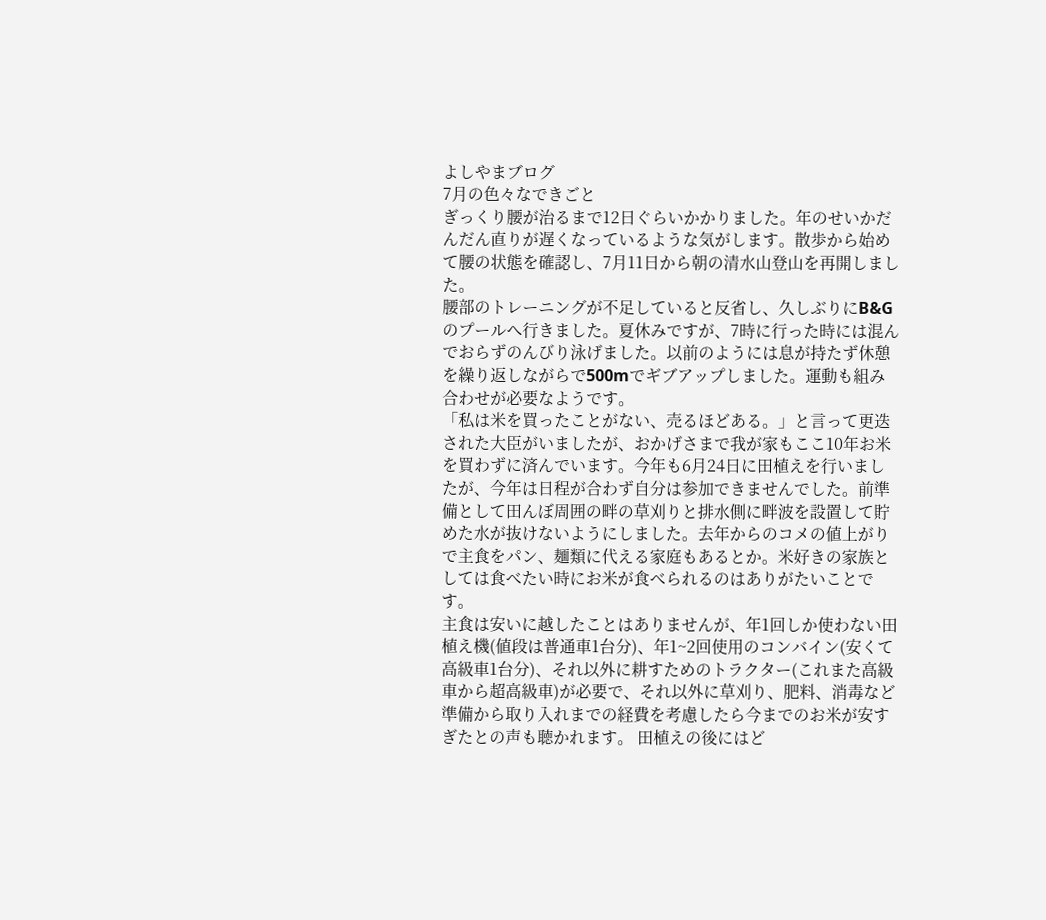よしやまブログ
7月の色々なできごと
ぎっくり腰が治るまで12日ぐらいかかりました。年のせいかだんだん直りが遅くなっているような気がします。散歩から始めて腰の状態を確認し、7月11日から朝の清水山登山を再開しました。
腰部のトレーニングが不足していると反省し、久しぶりにB&Gのプールへ行きました。夏休みですが、7時に行った時には混んでおらずのんびり泳げました。以前のようには息が持たず休憩を繰り返しながらで500mでギブアップしました。運動も組み合わせが必要なようです。
「私は米を買ったことがない、売るほどある。」と言って更迭された大臣がいましたが、おかげさまで我が家もここ10年お米を買わずに済んでいます。今年も6月24日に田植えを行いましたが、今年は日程が合わず自分は参加できませんでした。前準備として田んぼ周囲の畔の草刈りと排水側に畔波を設置して貯めた水が抜けないようにしました。去年からのコメの値上がりで主食をパン、麺類に代える家庭もあるとか。米好きの家族としては食べたい時にお米が食べられるのはありがたいことです。
主食は安いに越したことはありませんが、年1回しか使わない田植え機(値段は普通車1台分)、年1~2回使用のコンバイン(安くて高級車1台分)、それ以外に耕すためのトラクター(これまた高級車から超高級車)が必要で、それ以外に草刈り、肥料、消毒など準備から取り入れまでの経費を考慮したら今までのお米が安すぎたとの声も聴かれます。 田植えの後にはど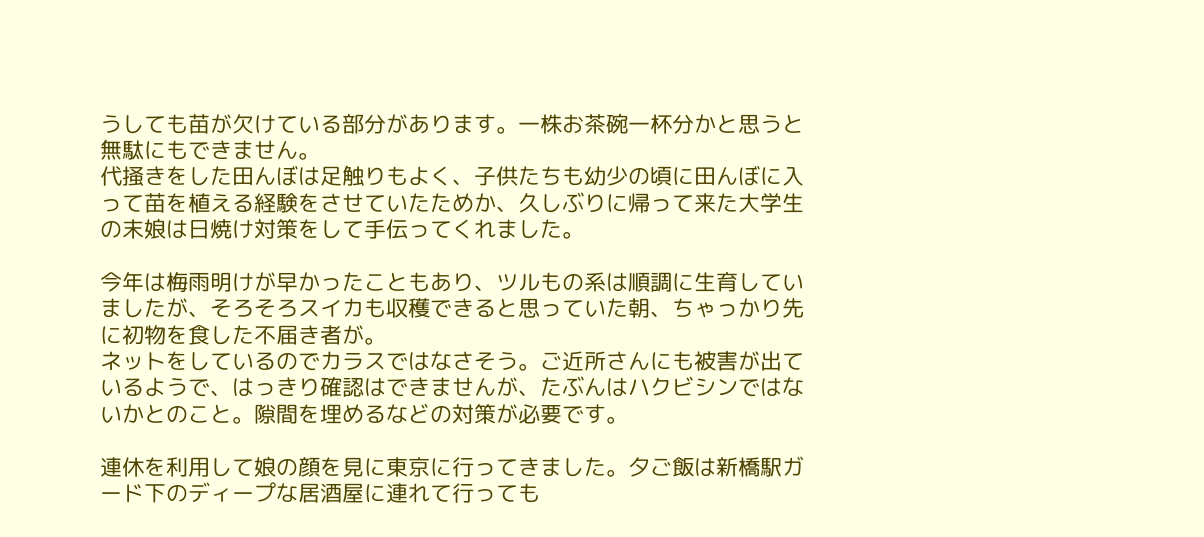うしても苗が欠けている部分があります。一株お茶碗一杯分かと思うと無駄にもできません。
代掻きをした田んぼは足触りもよく、子供たちも幼少の頃に田んぼに入って苗を植える経験をさせていたためか、久しぶりに帰って来た大学生の末娘は日焼け対策をして手伝ってくれました。

今年は梅雨明けが早かったこともあり、ツルもの系は順調に生育していましたが、そろそろスイカも収穫できると思っていた朝、ちゃっかり先に初物を食した不届き者が。
ネットをしているのでカラスではなさそう。ご近所さんにも被害が出ているようで、はっきり確認はできませんが、たぶんはハクビシンではないかとのこと。隙間を埋めるなどの対策が必要です。

連休を利用して娘の顔を見に東京に行ってきました。夕ご飯は新橋駅ガード下のディープな居酒屋に連れて行っても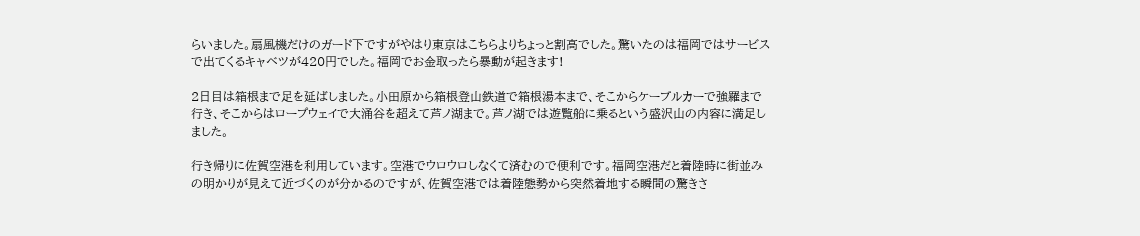らいました。扇風機だけのガード下ですがやはり東京はこちらよりちょっと割高でした。驚いたのは福岡ではサービスで出てくるキャベツが420円でした。福岡でお金取ったら暴動が起きます!

2日目は箱根まで足を延ばしました。小田原から箱根登山鉄道で箱根湯本まで、そこからケーブルカーで強羅まで行き、そこからはロープウェイで大涌谷を超えて芦ノ湖まで。芦ノ湖では遊覧船に乗るという盛沢山の内容に満足しました。

行き帰りに佐賀空港を利用しています。空港でウロウロしなくて済むので便利です。福岡空港だと着陸時に街並みの明かりが見えて近づくのが分かるのですが、佐賀空港では着陸態勢から突然着地する瞬間の驚きさ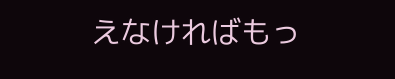えなければもっ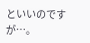といいのですが…。